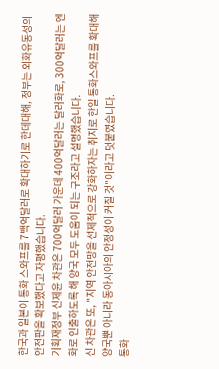한국과 일본이 통화 스와프를 7백억달러로 확대하기로 한데대해, 정부는 외화유동성의 안전판을 확보했다고 자평했습니다.
기획재정부 신제윤 차관은 700억달러 가운데 400억달러는 달러화로, 300억달러는 엔화로 인출하도록 해 양국 모두 도움이 되는 구조라고 설명했습니다.
신 차관은 또, "지역 안전망을 선제적으로 강화하자는 취지로 한일 통화스와프를 확대해 양국뿐 아니라 동아시아의 안정성이 커질 것"이라고 덧붙였습니다.
통화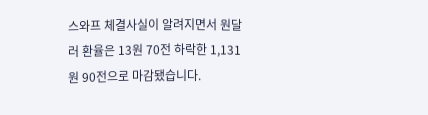스와프 체결사실이 알려지면서 원달러 환율은 13원 70전 하락한 1,131원 90전으로 마감됐습니다.